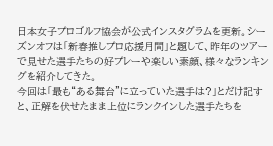日本女子プロゴルフ協会が公式インスタグラムを更新。シーズンオフは「新春推しプロ応援月間」と題して、昨年のツアーで見せた選手たちの好プレーや楽しい素顔、様々なランキングを紹介してきた。
今回は「最も“ある舞台”に立っていた選手は?」とだけ記すと、正解を伏せたまま上位にランクインした選手たちを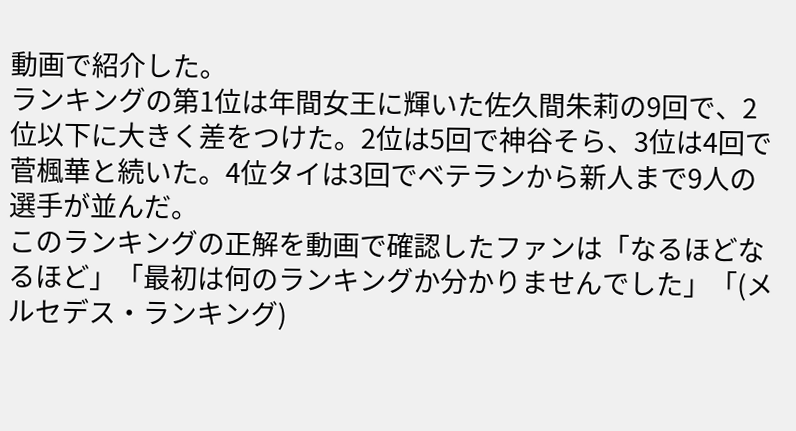動画で紹介した。
ランキングの第1位は年間女王に輝いた佐久間朱莉の9回で、2位以下に大きく差をつけた。2位は5回で神谷そら、3位は4回で菅楓華と続いた。4位タイは3回でベテランから新人まで9人の選手が並んだ。
このランキングの正解を動画で確認したファンは「なるほどなるほど」「最初は何のランキングか分かりませんでした」「(メルセデス・ランキング)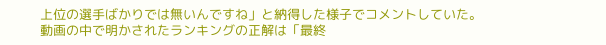上位の選手ばかりでは無いんですね」と納得した様子でコメントしていた。
動画の中で明かされたランキングの正解は「最終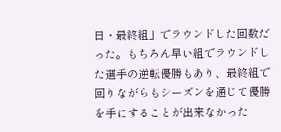日・最終組」でラウンドした回数だった。もちろん早い組でラウンドした選手の逆転優勝もあり、最終組で回りながらもシーズンを通じて優勝を手にすることが出来なかった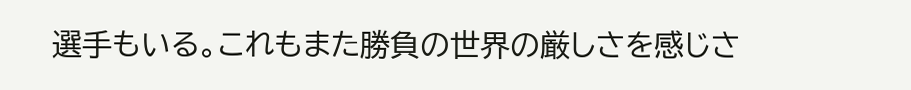選手もいる。これもまた勝負の世界の厳しさを感じさ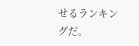せるランキングだ。